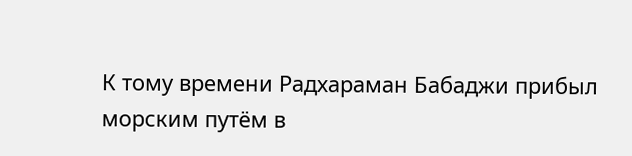К тому времени Радхараман Бабаджи прибыл морским путём в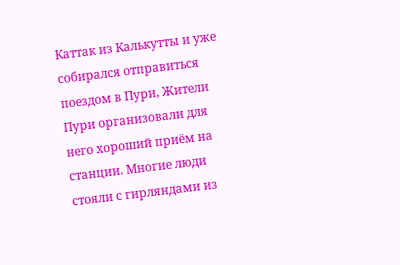Каттак из Калькутты и уже собирался отправиться поездом в Пури, Жители Пури организовали для него хороший приём на станции. Многие люди стояли с гирляндами из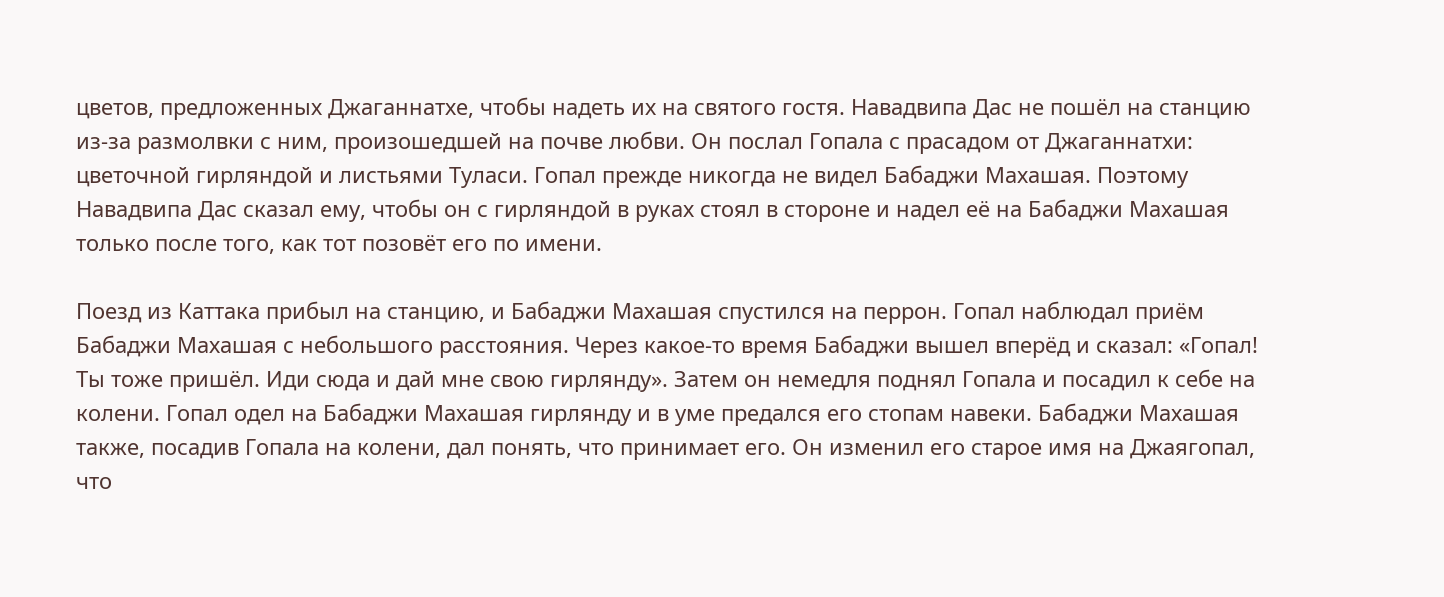цветов, предложенных Джаганнатхе, чтобы надеть их на святого гостя. Навадвипа Дас не пошёл на станцию из-за размолвки с ним, произошедшей на почве любви. Он послал Гопала с прасадом от Джаганнатхи: цветочной гирляндой и листьями Туласи. Гопал прежде никогда не видел Бабаджи Махашая. Поэтому Навадвипа Дас сказал ему, чтобы он с гирляндой в руках стоял в стороне и надел её на Бабаджи Махашая только после того, как тот позовёт его по имени.

Поезд из Каттака прибыл на станцию, и Бабаджи Махашая спустился на перрон. Гопал наблюдал приём Бабаджи Махашая с небольшого расстояния. Через какое-то время Бабаджи вышел вперёд и сказал: «Гопал! Ты тоже пришёл. Иди сюда и дай мне свою гирлянду». Затем он немедля поднял Гопала и посадил к себе на колени. Гопал одел на Бабаджи Махашая гирлянду и в уме предался его стопам навеки. Бабаджи Махашая также, посадив Гопала на колени, дал понять, что принимает его. Он изменил его старое имя на Джаягопал, что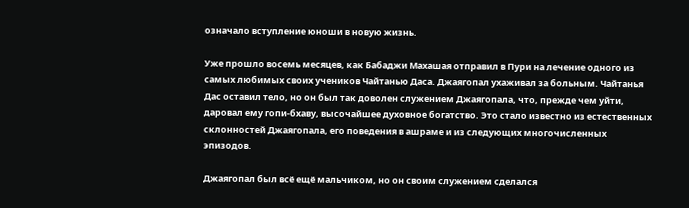означало вступление юноши в новую жизнь.

Уже прошло восемь месяцев, как Бабаджи Махашая отправил в Пури на лечение одного из самых любимых своих учеников Чайтанью Даса. Джаягопал ухаживал за больным. Чайтанья Дас оставил тело, но он был так доволен служением Джаягопала, что, прежде чем уйти, даровал ему гопи-бхаву, высочайшее духовное богатство. Это стало известно из естественных склонностей Джаягопала, его поведения в ашраме и из следующих многочисленных эпизодов.

Джаягопал был всё ещё мальчиком, но он своим служением сделался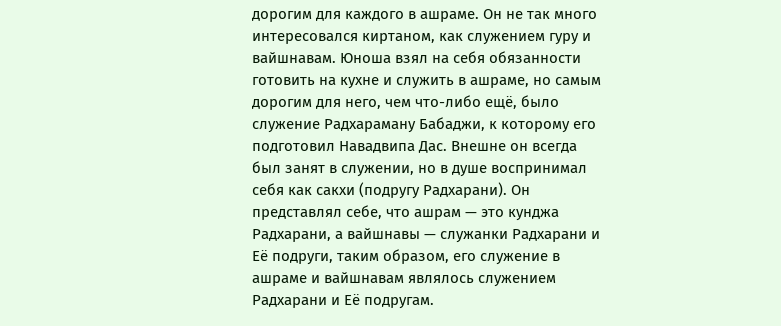дорогим для каждого в ашраме. Он не так много интересовался киртаном, как служением гуру и вайшнавам. Юноша взял на себя обязанности готовить на кухне и служить в ашраме, но самым дорогим для него, чем что-либо ещё, было служение Радхараману Бабаджи, к которому его подготовил Навадвипа Дас. Внешне он всегда был занят в служении, но в душе воспринимал себя как сакхи (подругу Радхарани). Он представлял себе, что ашрам — это кунджа Радхарани, а вайшнавы — служанки Радхарани и Её подруги, таким образом, его служение в ашраме и вайшнавам являлось служением Радхарани и Её подругам.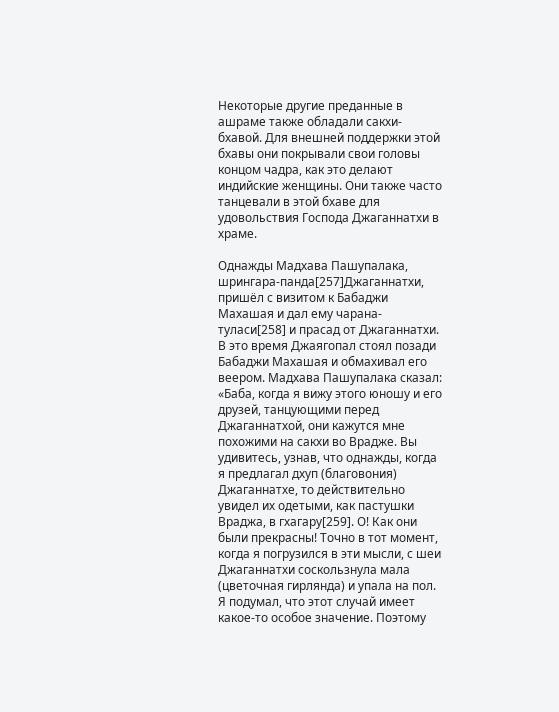Некоторые другие преданные в ашраме также обладали сакхи-бхавой. Для внешней поддержки этой бхавы они покрывали свои головы концом чадра, как это делают индийские женщины. Они также часто танцевали в этой бхаве для удовольствия Господа Джаганнатхи в храме.

Однажды Мадхава Пашупалака, шрингара-панда[257]Джаганнатхи, пришёл с визитом к Бабаджи Махашая и дал ему чарана-туласи[258] и прасад от Джаганнатхи. В это время Джаягопал стоял позади Бабаджи Махашая и обмахивал его веером. Мадхава Пашупалака сказал: «Баба, когда я вижу этого юношу и его друзей, танцующими перед Джаганнатхой, они кажутся мне похожими на сакхи во Врадже. Вы удивитесь, узнав, что однажды, когда я предлагал дхуп (благовония) Джаганнатхе, то действительно увидел их одетыми, как пастушки Враджа, в гхагару[259]. О! Как они были прекрасны! Точно в тот момент, когда я погрузился в эти мысли, с шеи Джаганнатхи соскользнула мала (цветочная гирлянда) и упала на пол. Я подумал, что этот случай имеет какое-то особое значение. Поэтому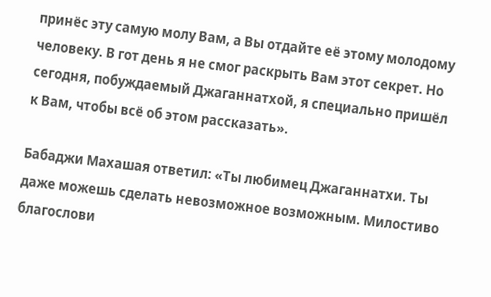принёс эту самую молу Вам, а Вы отдайте её этому молодому человеку. В гот день я не смог раскрыть Вам этот секрет. Но сегодня, побуждаемый Джаганнатхой, я специально пришёл к Вам, чтобы всё об этом рассказать».

Бабаджи Махашая ответил: «Ты любимец Джаганнатхи. Ты даже можешь сделать невозможное возможным. Милостиво благослови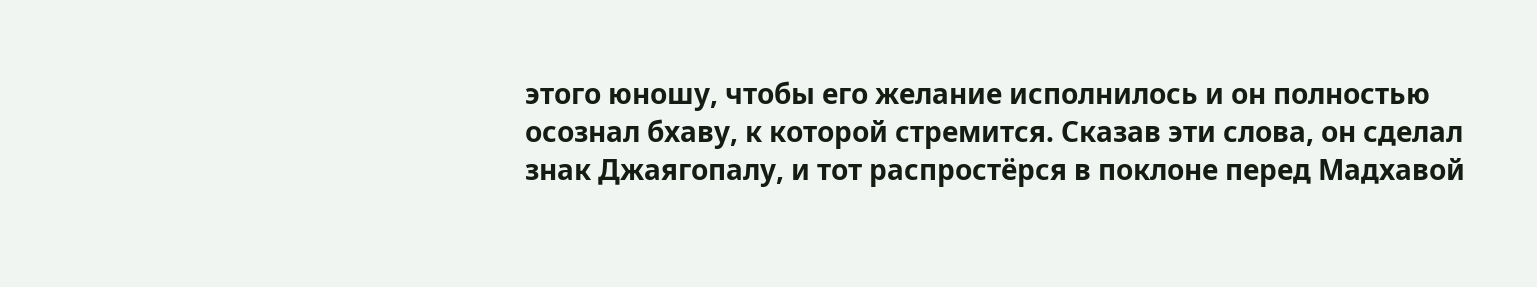этого юношу, чтобы его желание исполнилось и он полностью осознал бхаву, к которой стремится. Сказав эти слова, он сделал знак Джаягопалу, и тот распростёрся в поклоне перед Мадхавой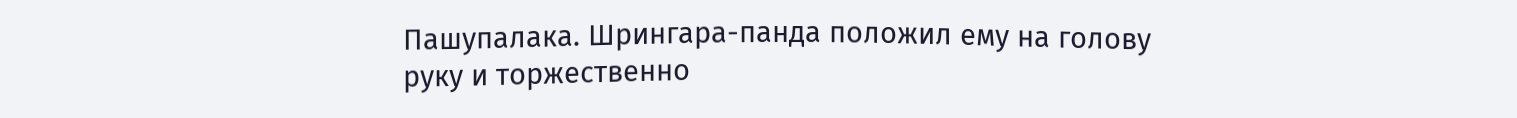Пашупалака. Шрингара-панда положил ему на голову руку и торжественно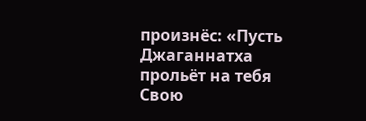произнёс: «Пусть Джаганнатха прольёт на тебя Свою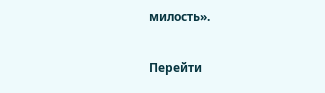милость».

Перейти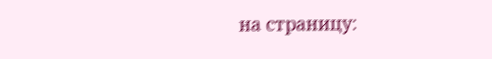на страницу: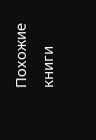Похожие книги